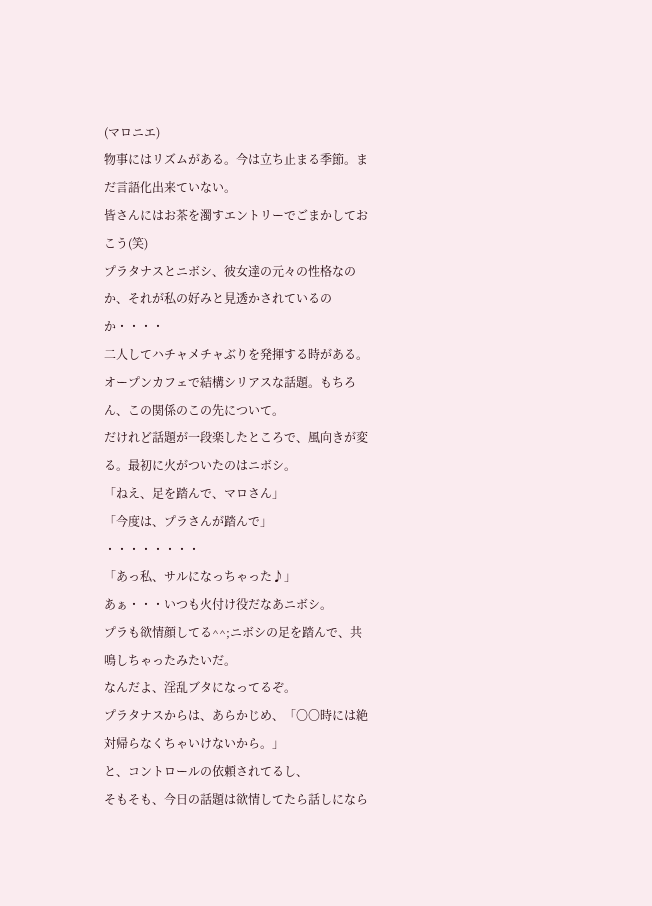(マロニエ)
物事にはリズムがある。今は立ち止まる季節。まだ言語化出来ていない。
皆さんにはお茶を濁すエントリーでごまかしておこう(笑)
プラタナスとニボシ、彼女達の元々の性格なのか、それが私の好みと見透かされているのか・・・・
二人してハチャメチャぶりを発揮する時がある。
オープンカフェで結構シリアスな話題。もちろん、この関係のこの先について。
だけれど話題が一段楽したところで、風向きが変る。最初に火がついたのはニボシ。
「ねえ、足を踏んで、マロさん」
「今度は、プラさんが踏んで」
・・・・・・・・
「あっ私、サルになっちゃった♪」
あぁ・・・いつも火付け役だなあニボシ。
プラも欲情顔してる^^;ニボシの足を踏んで、共鳴しちゃったみたいだ。
なんだよ、淫乱ブタになってるぞ。
プラタナスからは、あらかじめ、「〇〇時には絶対帰らなくちゃいけないから。」
と、コントロールの依頼されてるし、
そもそも、今日の話題は欲情してたら話しになら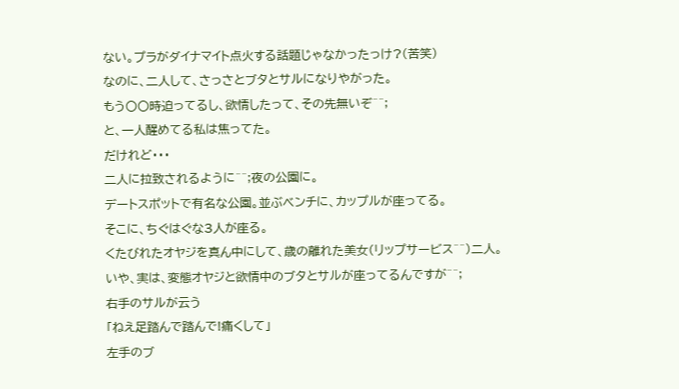ない。プラがダイナマイト点火する話題じゃなかったっけ?(苦笑)
なのに、二人して、さっさとブタとサルになりやがった。
もう〇〇時迫ってるし、欲情したって、その先無いぞ^^;
と、一人醒めてる私は焦ってた。
だけれど・・・
二人に拉致されるように^^;夜の公園に。
デートスポットで有名な公園。並ぶベンチに、カップルが座ってる。
そこに、ちぐはぐな3人が座る。
くたびれたオヤジを真ん中にして、歳の離れた美女(リップサービス^^)二人。
いや、実は、変態オヤジと欲情中のブタとサルが座ってるんですが^^;
右手のサルが云う
「ねえ足踏んで踏んで!痛くして」
左手のブ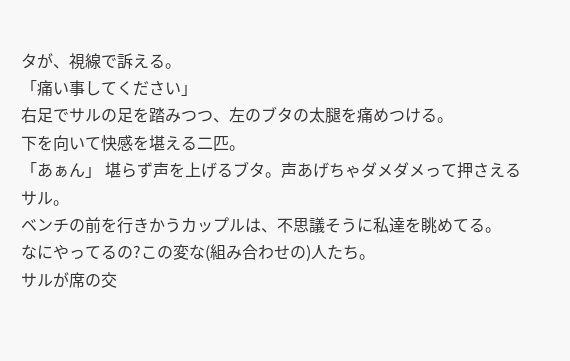タが、視線で訴える。
「痛い事してください」
右足でサルの足を踏みつつ、左のブタの太腿を痛めつける。
下を向いて快感を堪える二匹。
「あぁん」 堪らず声を上げるブタ。声あげちゃダメダメって押さえるサル。
ベンチの前を行きかうカップルは、不思議そうに私達を眺めてる。
なにやってるの?この変な(組み合わせの)人たち。
サルが席の交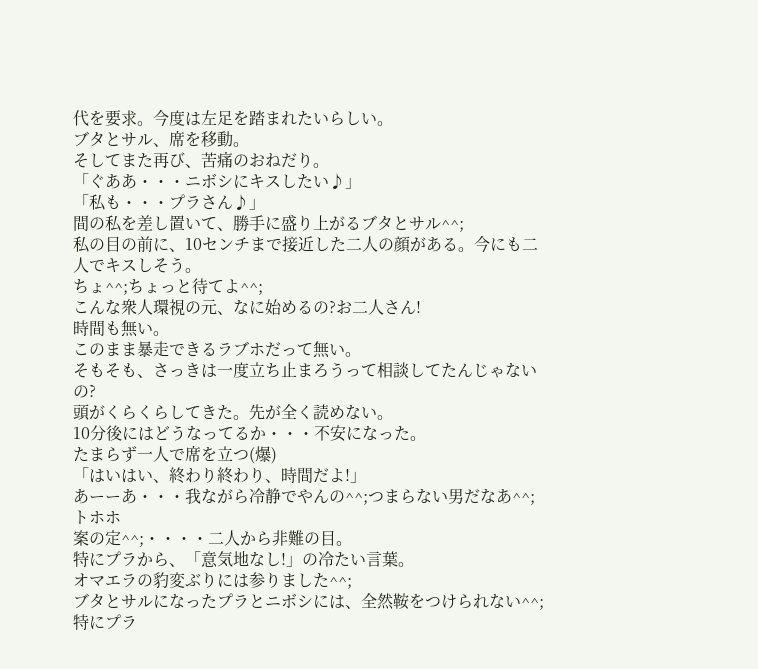代を要求。今度は左足を踏まれたいらしい。
ブタとサル、席を移動。
そしてまた再び、苦痛のおねだり。
「ぐああ・・・ニボシにキスしたい♪」
「私も・・・プラさん♪」
間の私を差し置いて、勝手に盛り上がるブタとサル^^;
私の目の前に、10センチまで接近した二人の顔がある。今にも二人でキスしそう。
ちょ^^;ちょっと待てよ^^;
こんな衆人環視の元、なに始めるの?お二人さん!
時間も無い。
このまま暴走できるラブホだって無い。
そもそも、さっきは一度立ち止まろうって相談してたんじゃないの?
頭がくらくらしてきた。先が全く読めない。
10分後にはどうなってるか・・・不安になった。
たまらず一人で席を立つ(爆)
「はいはい、終わり終わり、時間だよ!」
あーーあ・・・我ながら冷静でやんの^^;つまらない男だなあ^^;トホホ
案の定^^;・・・・二人から非難の目。
特にプラから、「意気地なし!」の冷たい言葉。
オマエラの豹変ぶりには参りました^^;
ブタとサルになったプラとニボシには、全然鞍をつけられない^^;
特にプラ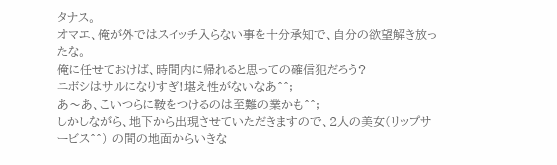タナス。
オマエ、俺が外ではスイッチ入らない事を十分承知で、自分の欲望解き放ったな。
俺に任せておけば、時間内に帰れると思っての確信犯だろう?
ニボシはサルになりすぎ!堪え性がないなあ^^;
あ〜あ、こいつらに鞍をつけるのは至難の業かも^^;
しかしながら、地下から出現させていただきますので、2人の美女(リップサービス^^) の間の地面からいきな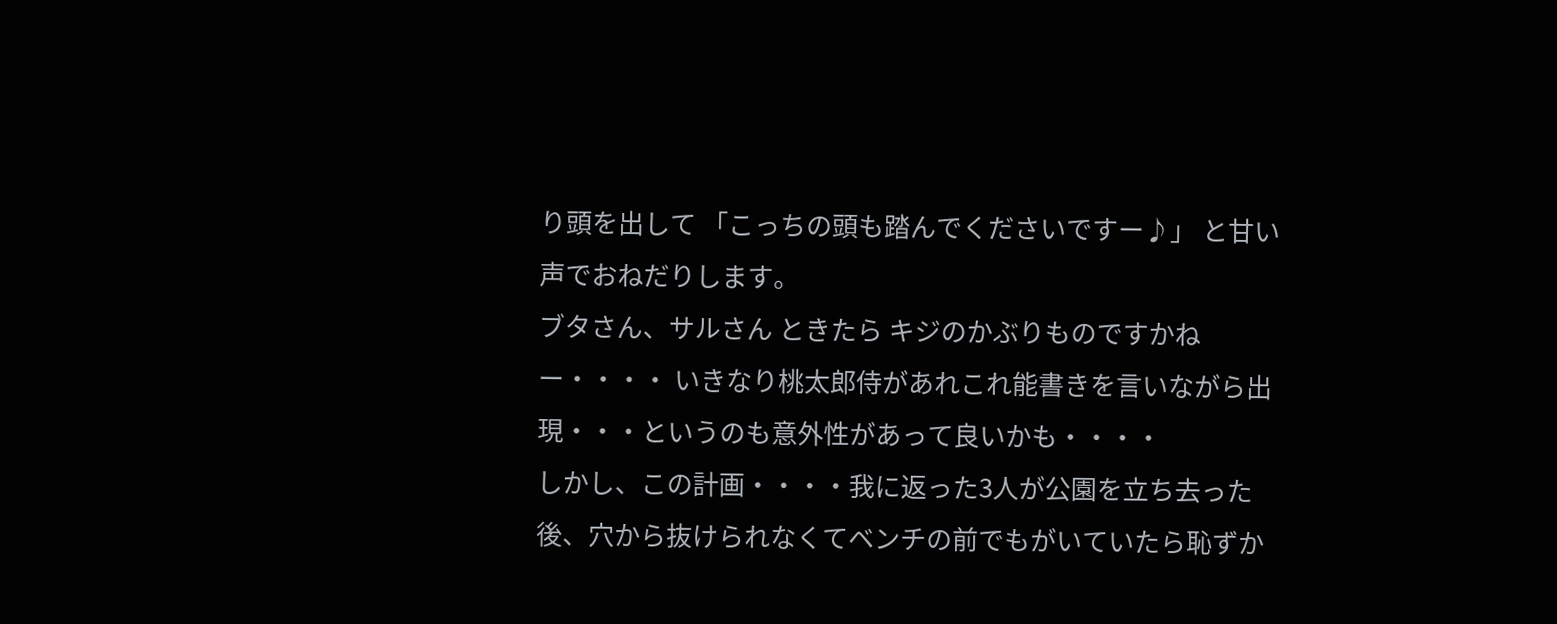り頭を出して 「こっちの頭も踏んでくださいですー♪」 と甘い声でおねだりします。
ブタさん、サルさん ときたら キジのかぶりものですかねー・・・・ いきなり桃太郎侍があれこれ能書きを言いながら出現・・・というのも意外性があって良いかも・・・・
しかし、この計画・・・・我に返った3人が公園を立ち去った後、穴から抜けられなくてベンチの前でもがいていたら恥ずか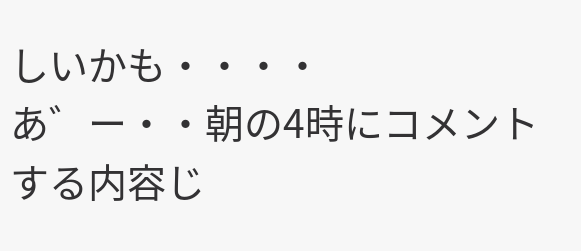しいかも・・・・
あ゛ー・・朝の4時にコメントする内容じ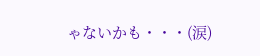ゃないかも・・・(涙)